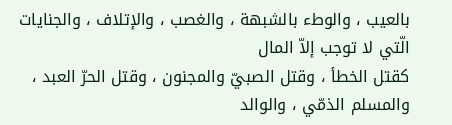بالعيب ، والوطء بالشبهة ، والغصب ، والإتلاف ، والجنايات الّتي لا توجب إلاّ المال
كقتل الخطأ ، وقتل الصبيّ والمجنون ، وقتل الحرّ العبد ، والمسلم الذمّي ، والوالد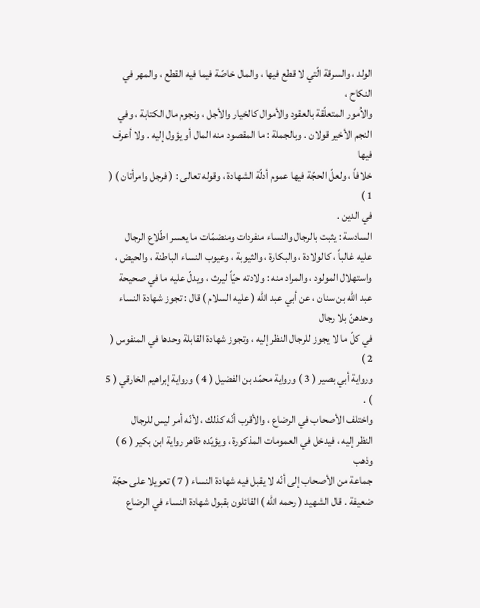الولد ، والسرقة الّتي لا قطع فيها ، والمال خاصّة فيما فيه القطع ، والمهر في النكاح ،
والاُمور المتعلّقة بالعقود والأموال كالخيار والأجل ، ونجوم مال الكتابة ، وفي
النجم الأخير قولان . وبالجملة : ما المقصود منه المال أو يؤول إليه . ولا أعرف فيها
خلافاً ، ولعلّ الحجّة فيها عموم أدلّة الشهادة ، وقوله تعالى : ( فرجل وامرأتان ) ( 1 )
في الدين .
السادسة : يثبت بالرجال والنساء منفردات ومنضمّات ما يعسر اطّلاع الرجال
عليه غالباً ، كالولادة ، والبكارة ، والثيوبة ، وعيوب النساء الباطنة ، والحيض ،
واستهلال المولود ، والمراد منه : ولادته حيّاً ليرث ، ويدلّ عليه ما في صحيحة
عبد الله بن سنان ، عن أبي عبد الله ( عليه السلام ) قال : تجوز شهادة النساء وحدهنّ بلا رجال
في كلّ ما لا يجوز للرجال النظر إليه ، وتجوز شهادة القابلة وحدها في المنفوس ( 2 )
ورواية أبي بصير ( 3 ) ورواية محمّد بن الفضيل ( 4 ) ورواية إبراهيم الخارقي ( 5 ) .
واختلف الأصحاب في الرضاع ، والأقرب أنّه كذلك ، لأنّه أمر ليس للرجال
النظر إليه ، فيدخل في العمومات المذكورة ، ويؤيّده ظاهر رواية ابن بكير ( 6 ) وذهب
جماعة من الأصحاب إلى أنّه لا يقبل فيه شهادة النساء ( 7 ) تعويلا على حجّة
ضعيفة . قال الشهيد ( رحمه الله ) القائلون بقبول شهادة النساء في الرضاع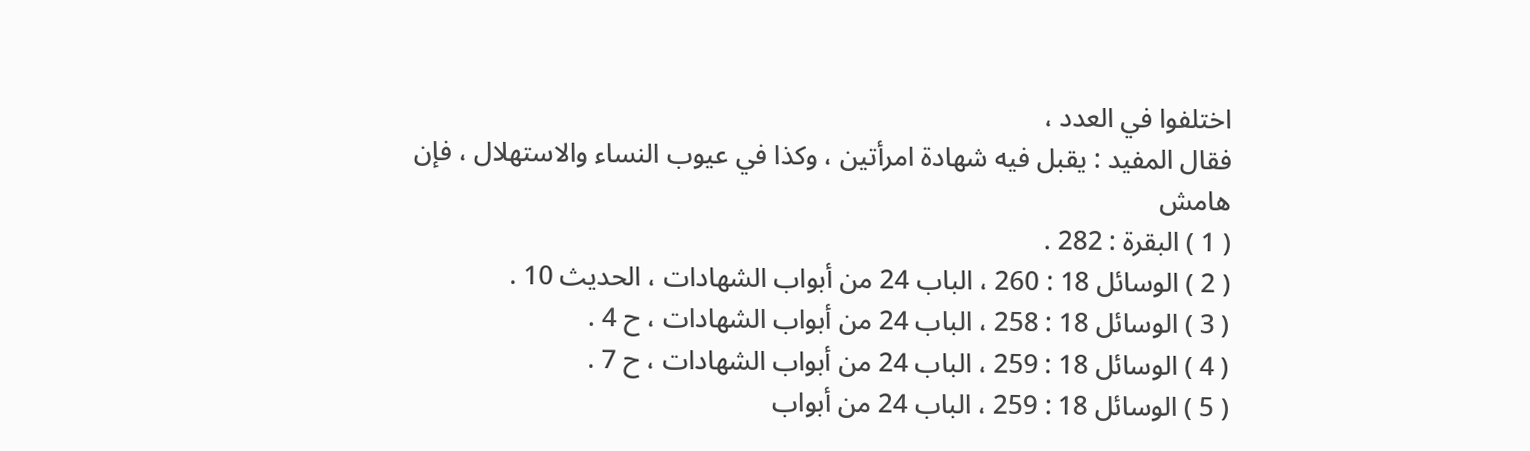اختلفوا في العدد ،
فقال المفيد : يقبل فيه شهادة امرأتين ، وكذا في عيوب النساء والاستهلال ، فإن
هامش
( 1 ) البقرة : 282 .
( 2 ) الوسائل 18 : 260 ، الباب 24 من أبواب الشهادات ، الحديث 10 .
( 3 ) الوسائل 18 : 258 ، الباب 24 من أبواب الشهادات ، ح 4 .
( 4 ) الوسائل 18 : 259 ، الباب 24 من أبواب الشهادات ، ح 7 .
( 5 ) الوسائل 18 : 259 ، الباب 24 من أبواب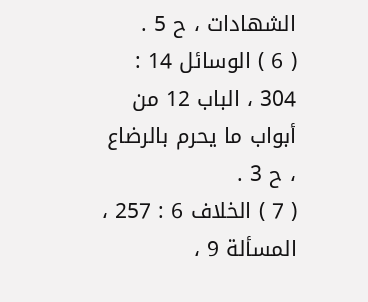الشهادات ، ح 5 .
( 6 ) الوسائل 14 : 304 ، الباب 12 من أبواب ما يحرم بالرضاع ، ح 3 .
( 7 ) الخلاف 6 : 257 ، المسألة 9 ،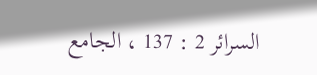السرائر 2 : 137 ، الجامع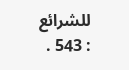للشرائع : 543 .